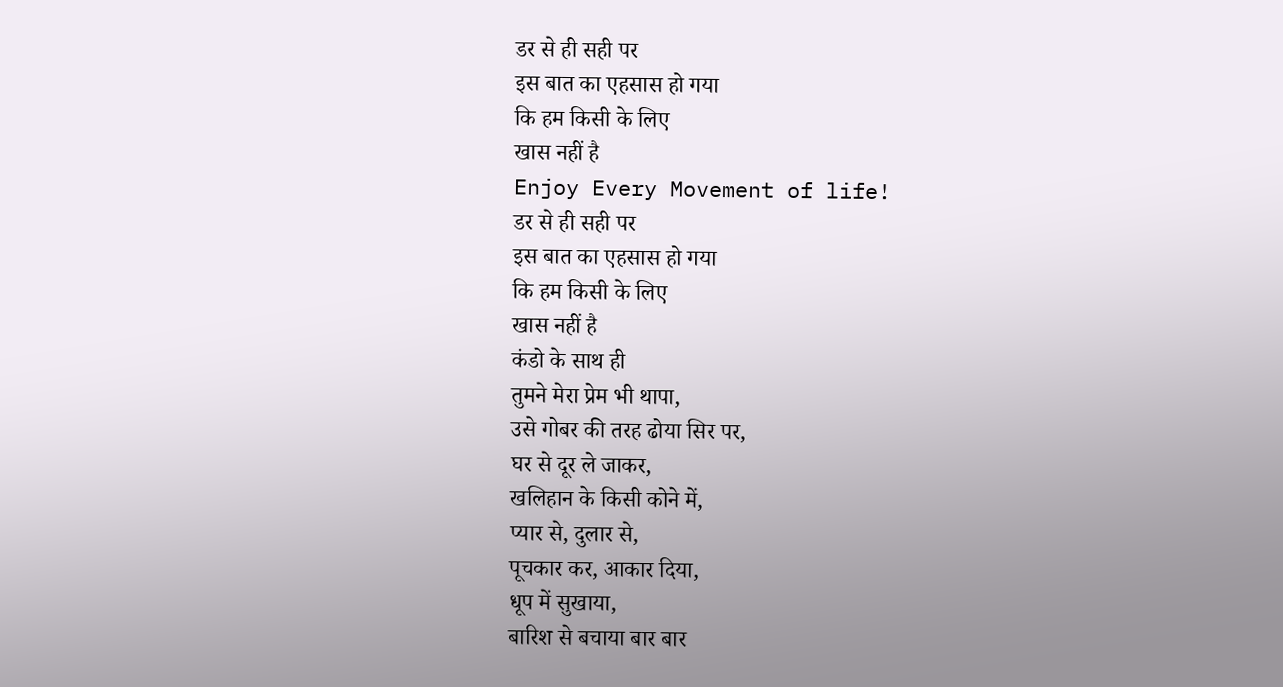डर से ही सही पर
इस बात का एहसास हो गया
कि हम किसी के लिए
खास नहीं है
Enjoy Every Movement of life!
डर से ही सही पर
इस बात का एहसास हो गया
कि हम किसी के लिए
खास नहीं है
कंडो के साथ ही
तुमने मेरा प्रेम भी थापा,
उसे गोबर की तरह ढोया सिर पर,
घर से दूर ले जाकर,
खलिहान के किसी कोने में,
प्यार से, दुलार से,
पूचकार कर, आकार दिया,
धूप में सुखाया,
बारिश से बचाया बार बार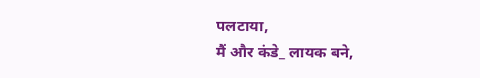पलटाया,
मैं और कंडे_ लायक बने,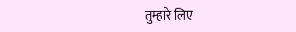तुम्हारे लिए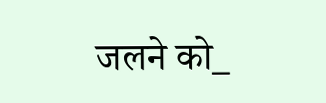जलने को_